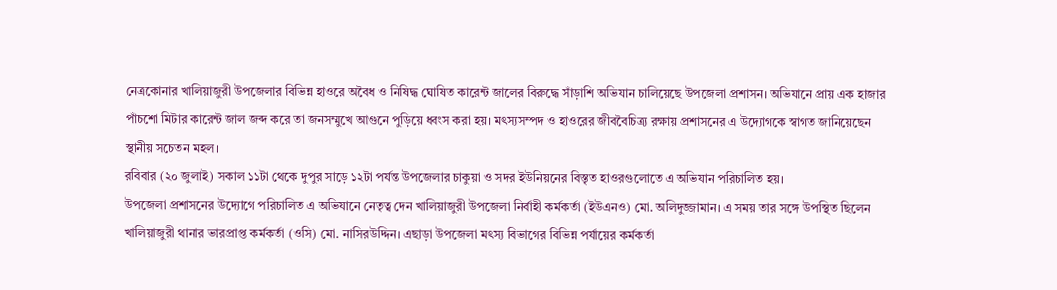নেত্রকোনার খালিয়াজুরী উপজেলার বিভিন্ন হাওরে অবৈধ ও নিষিদ্ধ ঘোষিত কারেন্ট জালের বিরুদ্ধে সাঁড়াশি অভিযান চালিয়েছে উপজেলা প্রশাসন। অভিযানে প্রায় এক হাজার পাঁচশো মিটার কারেন্ট জাল জব্দ করে তা জনসম্মুখে আগুনে পুড়িয়ে ধ্বংস করা হয়। মৎস্যসম্পদ ও হাওরের জীববৈচিত্র্য রক্ষায় প্রশাসনের এ উদ্যোগকে স্বাগত জানিয়েছেন স্থানীয় সচেতন মহল।
রবিবার (২০ জুলাই) সকাল ১১টা থেকে দুপুর সাড়ে ১২টা পর্যন্ত উপজেলার চাকুয়া ও সদর ইউনিয়নের বিস্তৃত হাওরগুলোতে এ অভিযান পরিচালিত হয়।
উপজেলা প্রশাসনের উদ্যোগে পরিচালিত এ অভিযানে নেতৃত্ব দেন খালিয়াজুরী উপজেলা নির্বাহী কর্মকর্তা (ইউএনও) মো. অলিদুজ্জামান। এ সময় তার সঙ্গে উপস্থিত ছিলেন খালিয়াজুরী থানার ভারপ্রাপ্ত কর্মকর্তা (ওসি) মো. নাসিরউদ্দিন। এছাড়া উপজেলা মৎস্য বিভাগের বিভিন্ন পর্যায়ের কর্মকর্তা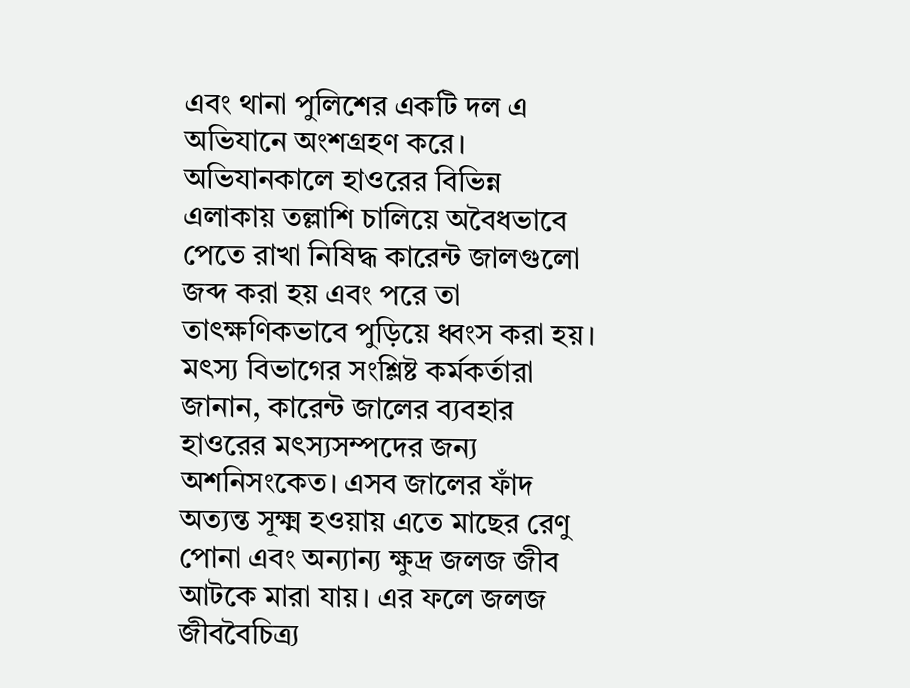এবং থানা পুলিশের একটি দল এ অভিযানে অংশগ্রহণ করে।
অভিযানকালে হাওরের বিভিন্ন এলাকায় তল্লাশি চালিয়ে অবৈধভাবে পেতে রাখা নিষিদ্ধ কারেন্ট জালগুলো জব্দ করা হয় এবং পরে তা তাৎক্ষণিকভাবে পুড়িয়ে ধ্বংস করা হয়। মৎস্য বিভাগের সংশ্লিষ্ট কর্মকর্তারা জানান, কারেন্ট জালের ব্যবহার হাওরের মৎস্যসম্পদের জন্য অশনিসংকেত। এসব জালের ফাঁদ অত্যন্ত সূক্ষ্ম হওয়ায় এতে মাছের রেণু পোনা এবং অন্যান্য ক্ষুদ্র জলজ জীব আটকে মারা যায়। এর ফলে জলজ জীববৈচিত্র্য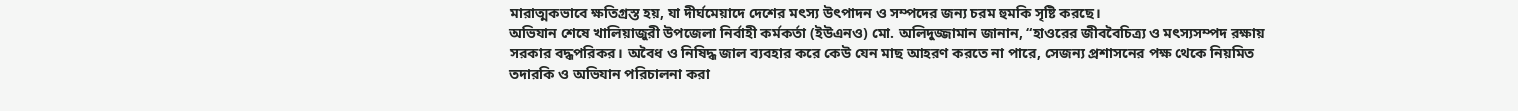মারাত্মকভাবে ক্ষতিগ্রস্ত হয়, যা দীর্ঘমেয়াদে দেশের মৎস্য উৎপাদন ও সম্পদের জন্য চরম হুমকি সৃষ্টি করছে।
অভিযান শেষে খালিয়াজুরী উপজেলা নির্বাহী কর্মকর্তা (ইউএনও) মো. অলিদুজ্জামান জানান, “হাওরের জীববৈচিত্র্য ও মৎস্যসম্পদ রক্ষায় সরকার বদ্ধপরিকর। অবৈধ ও নিষিদ্ধ জাল ব্যবহার করে কেউ যেন মাছ আহরণ করতে না পারে, সেজন্য প্রশাসনের পক্ষ থেকে নিয়মিত তদারকি ও অভিযান পরিচালনা করা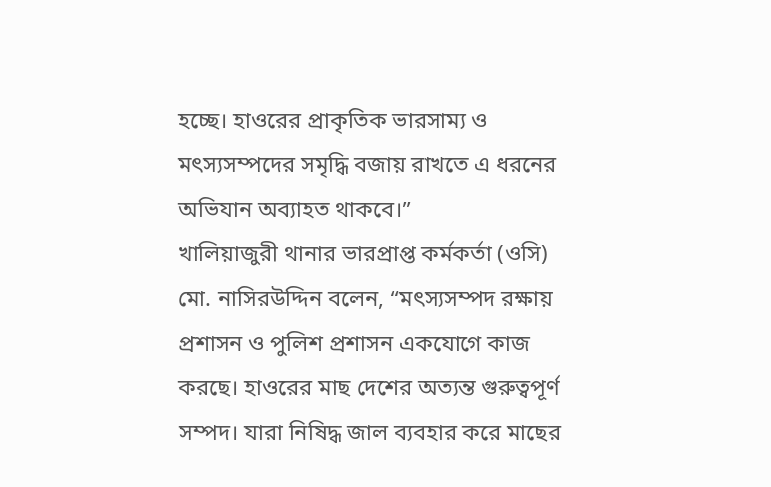হচ্ছে। হাওরের প্রাকৃতিক ভারসাম্য ও মৎস্যসম্পদের সমৃদ্ধি বজায় রাখতে এ ধরনের অভিযান অব্যাহত থাকবে।”
খালিয়াজুরী থানার ভারপ্রাপ্ত কর্মকর্তা (ওসি) মো. নাসিরউদ্দিন বলেন, “মৎস্যসম্পদ রক্ষায় প্রশাসন ও পুলিশ প্রশাসন একযোগে কাজ করছে। হাওরের মাছ দেশের অত্যন্ত গুরুত্বপূর্ণ সম্পদ। যারা নিষিদ্ধ জাল ব্যবহার করে মাছের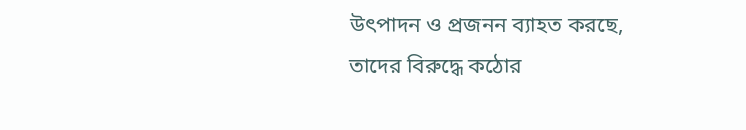উৎপাদন ও প্রজনন ব্যাহত করছে, তাদের বিরুদ্ধে কঠোর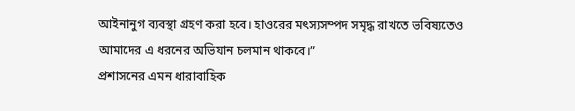আইনানুগ ব্যবস্থা গ্রহণ করা হবে। হাওরের মৎস্যসম্পদ সমৃদ্ধ রাখতে ভবিষ্যতেও আমাদের এ ধরনের অভিযান চলমান থাকবে।”
প্রশাসনের এমন ধারাবাহিক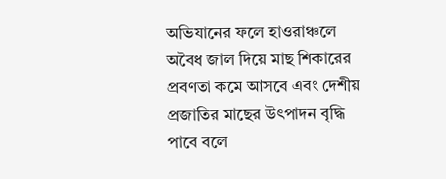অভিযানের ফলে হাওরাঞ্চলে অবৈধ জাল দিয়ে মাছ শিকারের প্রবণতা কমে আসবে এবং দেশীয় প্রজাতির মাছের উৎপাদন বৃদ্ধি পাবে বলে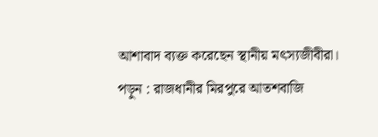আশাবাদ ব্যক্ত করেছেন স্থানীয় মৎস্যজীবীরা।
পড়ুন : রাজধানীর মিরপুরে আতশবাজি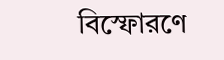বিস্ফোরণে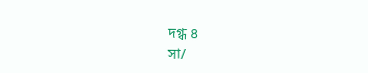দগ্ধ ৪
সা/